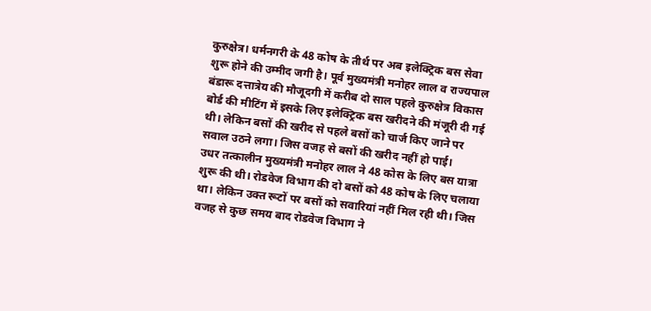कुरुक्षेत्र। धर्मनगरी के 48 कोष के तीर्थ पर अब इलेक्ट्रिक बस सेवा शुरू होने की उम्मीद जगी है। पूर्व मुख्यमंत्री मनोहर लाल व राज्यपाल बंडारू दत्तात्रेय की मौजूदगी में करीब दो साल पहले कुरुक्षेत्र विकास बोर्ड की मीटिंग में इसके लिए इलेक्ट्रिक बस खरीदने की मंजूरी दी गई थी। लेकिन बसों की खरीद से पहले बसों को चार्ज किए जाने पर सवाल उठने लगा। जिस वजह से बसों की खरीद नहीं हो पाई।
उधर तत्कालीन मुख्यमंत्री मनोहर लाल ने 48 कोस के लिए बस यात्रा शुरू की थी। रोडवेज विभाग की दो बसों को 48 कोष के लिए चलाया था। लेकिन उक्त रूटों पर बसों को सवारियां नहीं मिल रही थी। जिस वजह से कुछ समय बाद रोडवेज विभाग ने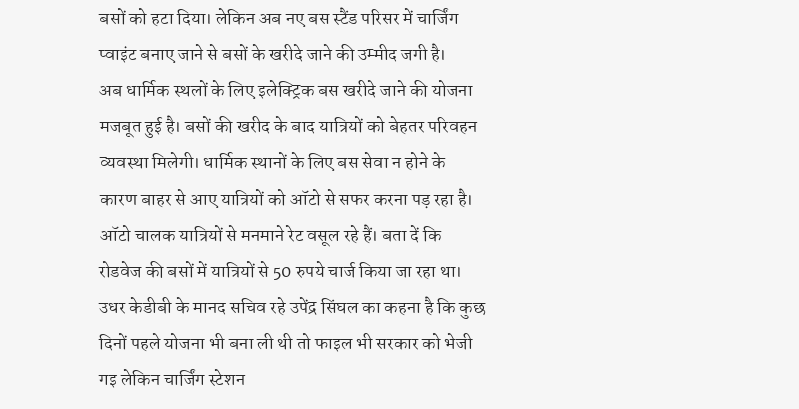बसों को हटा दिया। लेकिन अब नए बस स्टैंड परिसर में चार्जिंग प्वाइंट बनाए जाने से बसों के खरीदे जाने की उम्मीद जगी है।
अब धार्मिक स्थलों के लिए इलेक्ट्रिक बस खरीदे जाने की योजना मजबूत हुई है। बसों की खरीद के बाद यात्रियों को बेहतर परिवहन व्यवस्था मिलेगी। धार्मिक स्थानों के लिए बस सेवा न होने के कारण बाहर से आए यात्रियों को ऑटो से सफर करना पड़ रहा है। ऑटो चालक यात्रियों से मनमाने रेट वसूल रहे हैं। बता दें कि रोडवेज की बसों में यात्रियों से 50 रुपये चार्ज किया जा रहा था। उधर केडीबी के मानद सचिव रहे उपेंद्र सिंघल का कहना है कि कुछ दिनों पहले योजना भी बना ली थी तो फाइल भी सरकार को भेजी गइ लेकिन चार्जिंग स्टेशन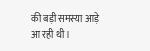की बड़ी समस्या आड़े आ रही थी।